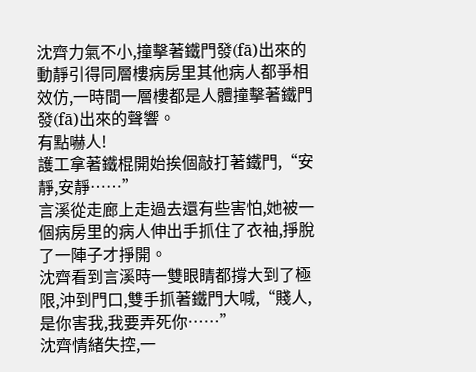沈齊力氣不小,撞擊著鐵門發(fā)出來的動靜引得同層樓病房里其他病人都爭相效仿,一時間一層樓都是人體撞擊著鐵門發(fā)出來的聲響。
有點嚇人!
護工拿著鐵棍開始挨個敲打著鐵門,“安靜,安靜……”
言溪從走廊上走過去還有些害怕,她被一個病房里的病人伸出手抓住了衣袖,掙脫了一陣子才掙開。
沈齊看到言溪時一雙眼睛都撐大到了極限,沖到門口,雙手抓著鐵門大喊,“賤人,是你害我,我要弄死你……”
沈齊情緒失控,一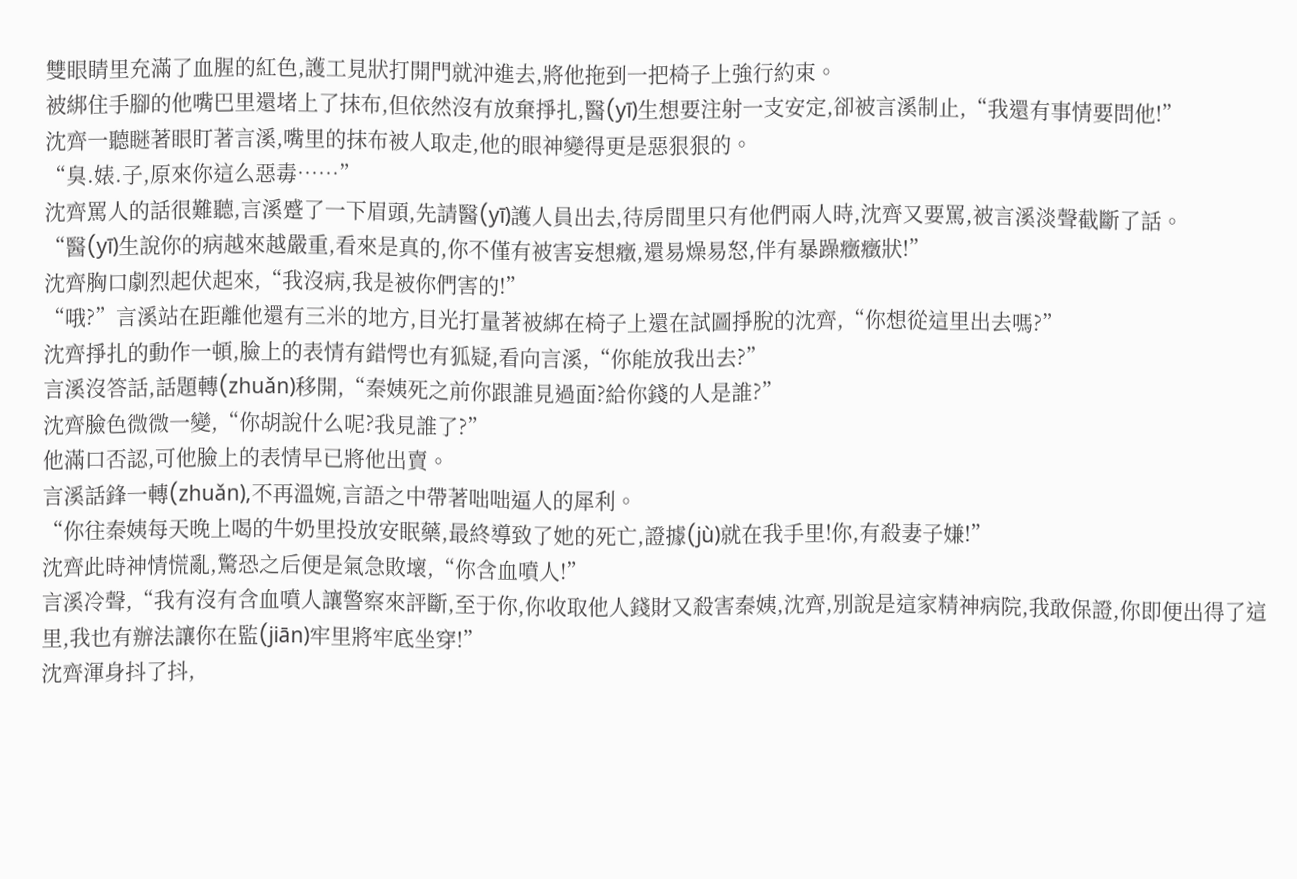雙眼睛里充滿了血腥的紅色,護工見狀打開門就沖進去,將他拖到一把椅子上強行約束。
被綁住手腳的他嘴巴里還堵上了抹布,但依然沒有放棄掙扎,醫(yī)生想要注射一支安定,卻被言溪制止,“我還有事情要問他!”
沈齊一聽瞇著眼盯著言溪,嘴里的抹布被人取走,他的眼神變得更是惡狠狠的。
“臭.婊.子,原來你這么惡毒……”
沈齊罵人的話很難聽,言溪蹙了一下眉頭,先請醫(yī)護人員出去,待房間里只有他們兩人時,沈齊又要罵,被言溪淡聲截斷了話。
“醫(yī)生說你的病越來越嚴重,看來是真的,你不僅有被害妄想癥,還易燥易怒,伴有暴躁癥癥狀!”
沈齊胸口劇烈起伏起來,“我沒病,我是被你們害的!”
“哦?”言溪站在距離他還有三米的地方,目光打量著被綁在椅子上還在試圖掙脫的沈齊,“你想從這里出去嗎?”
沈齊掙扎的動作一頓,臉上的表情有錯愕也有狐疑,看向言溪,“你能放我出去?”
言溪沒答話,話題轉(zhuǎn)移開,“秦姨死之前你跟誰見過面?給你錢的人是誰?”
沈齊臉色微微一變,“你胡說什么呢?我見誰了?”
他滿口否認,可他臉上的表情早已將他出賣。
言溪話鋒一轉(zhuǎn),不再溫婉,言語之中帶著咄咄逼人的犀利。
“你往秦姨每天晚上喝的牛奶里投放安眠藥,最終導致了她的死亡,證據(jù)就在我手里!你,有殺妻子嫌!”
沈齊此時神情慌亂,驚恐之后便是氣急敗壞,“你含血噴人!”
言溪冷聲,“我有沒有含血噴人讓警察來評斷,至于你,你收取他人錢財又殺害秦姨,沈齊,別說是這家精神病院,我敢保證,你即便出得了這里,我也有辦法讓你在監(jiān)牢里將牢底坐穿!”
沈齊渾身抖了抖,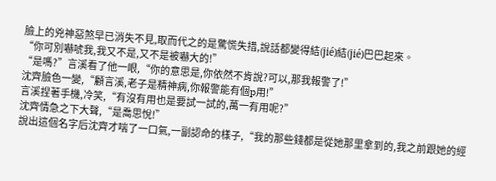臉上的兇神惡煞早已消失不見,取而代之的是驚慌失措,說話都變得結(jié)結(jié)巴巴起來。
“你可別嚇唬我,我又不是,又不是被嚇大的!”
“是嗎?”言溪看了他一眼,“你的意思是,你依然不肯說?可以,那我報警了!”
沈齊臉色一變,“顧言溪,老子是精神病,你報警能有個p用!”
言溪捏著手機,冷笑,“有沒有用也是要試一試的,萬一有用呢?”
沈齊情急之下大聲,“是喬思悅!”
說出這個名字后沈齊才喘了一口氣,一副認命的樣子,“我的那些錢都是從她那里拿到的,我之前跟她的經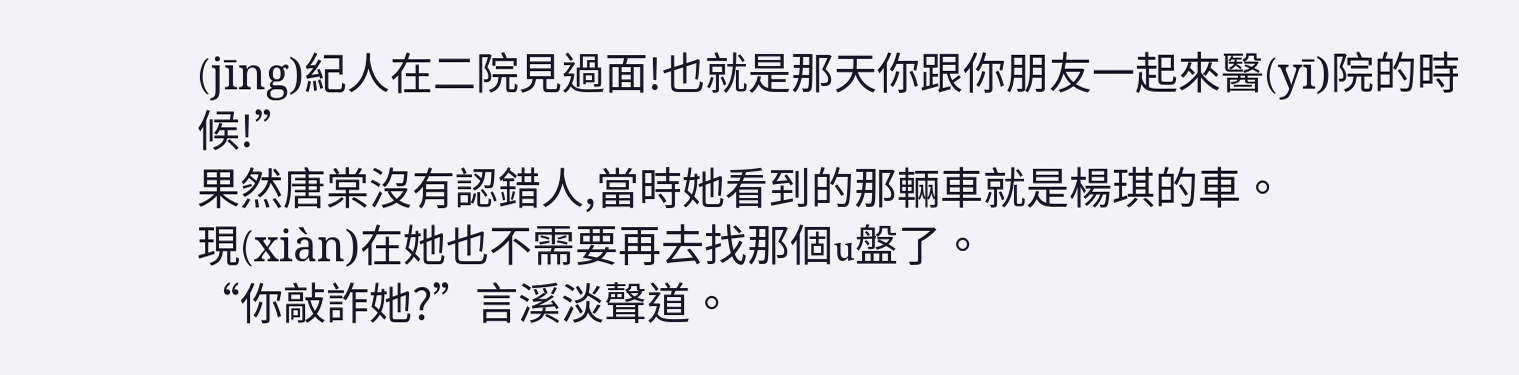(jīng)紀人在二院見過面!也就是那天你跟你朋友一起來醫(yī)院的時候!”
果然唐棠沒有認錯人,當時她看到的那輛車就是楊琪的車。
現(xiàn)在她也不需要再去找那個u盤了。
“你敲詐她?”言溪淡聲道。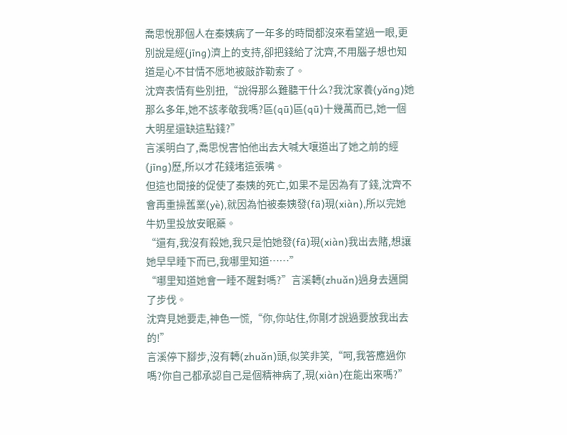喬思悅那個人在秦姨病了一年多的時間都沒來看望過一眼,更別說是經(jīng)濟上的支持,卻把錢給了沈齊,不用腦子想也知道是心不甘情不愿地被敲詐勒索了。
沈齊表情有些別扭,“說得那么難聽干什么?我沈家養(yǎng)她那么多年,她不該孝敬我嗎?區(qū)區(qū)十幾萬而已,她一個大明星還缺這點錢?”
言溪明白了,喬思悅害怕他出去大喊大嚷道出了她之前的經(jīng)歷,所以才花錢堵這張嘴。
但這也間接的促使了秦姨的死亡,如果不是因為有了錢,沈齊不會再重操舊業(yè),就因為怕被秦姨發(fā)現(xiàn),所以完她牛奶里投放安眠藥。
“還有,我沒有殺她,我只是怕她發(fā)現(xiàn)我出去賭,想讓她早早睡下而已,我哪里知道……”
“哪里知道她會一睡不醒對嗎?”言溪轉(zhuǎn)過身去邁開了步伐。
沈齊見她要走,神色一慌,“你,你站住,你剛才說過要放我出去的!”
言溪停下腳步,沒有轉(zhuǎn)頭,似笑非笑,“呵,我答應過你嗎?你自己都承認自己是個精神病了,現(xiàn)在能出來嗎?”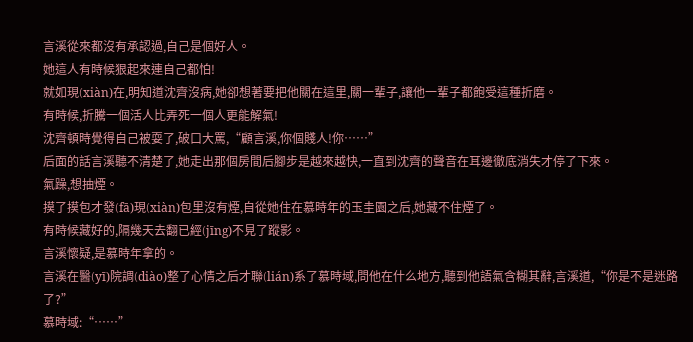言溪從來都沒有承認過,自己是個好人。
她這人有時候狠起來連自己都怕!
就如現(xiàn)在,明知道沈齊沒病,她卻想著要把他關在這里,關一輩子,讓他一輩子都飽受這種折磨。
有時候,折騰一個活人比弄死一個人更能解氣!
沈齊頓時覺得自己被耍了,破口大罵,“顧言溪,你個賤人!你……”
后面的話言溪聽不清楚了,她走出那個房間后腳步是越來越快,一直到沈齊的聲音在耳邊徹底消失才停了下來。
氣躁,想抽煙。
摸了摸包才發(fā)現(xiàn)包里沒有煙,自從她住在慕時年的玉圭園之后,她藏不住煙了。
有時候藏好的,隔幾天去翻已經(jīng)不見了蹤影。
言溪懷疑,是慕時年拿的。
言溪在醫(yī)院調(diào)整了心情之后才聯(lián)系了慕時域,問他在什么地方,聽到他語氣含糊其辭,言溪道,“你是不是迷路了?”
慕時域:“……”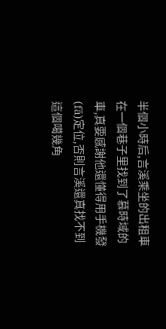半個小時后,言溪乘坐的出租車在一個巷子里找到了慕時域的車,真要感謝他還懂得用手機發(fā)定位,否則言溪還真找不到這個噶幾角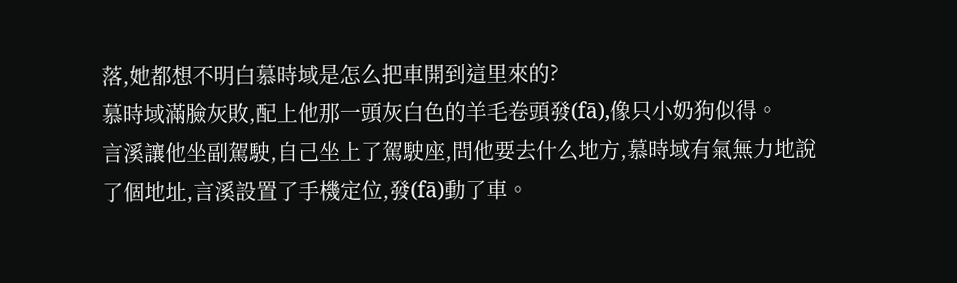落,她都想不明白慕時域是怎么把車開到這里來的?
慕時域滿臉灰敗,配上他那一頭灰白色的羊毛卷頭發(fā),像只小奶狗似得。
言溪讓他坐副駕駛,自己坐上了駕駛座,問他要去什么地方,慕時域有氣無力地說了個地址,言溪設置了手機定位,發(fā)動了車。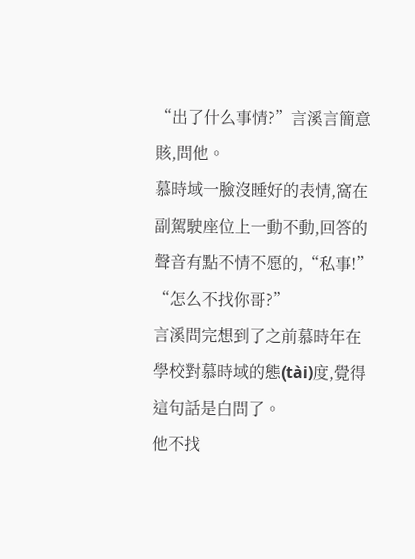“出了什么事情?”言溪言簡意賅,問他。
慕時域一臉沒睡好的表情,窩在副駕駛座位上一動不動,回答的聲音有點不情不愿的,“私事!”
“怎么不找你哥?”
言溪問完想到了之前慕時年在學校對慕時域的態(tài)度,覺得這句話是白問了。
他不找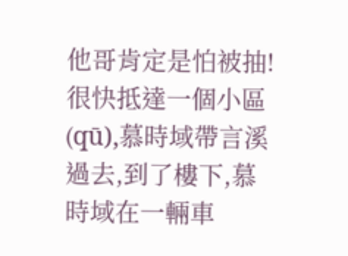他哥肯定是怕被抽!
很快抵達一個小區(qū),慕時域帶言溪過去,到了樓下,慕時域在一輛車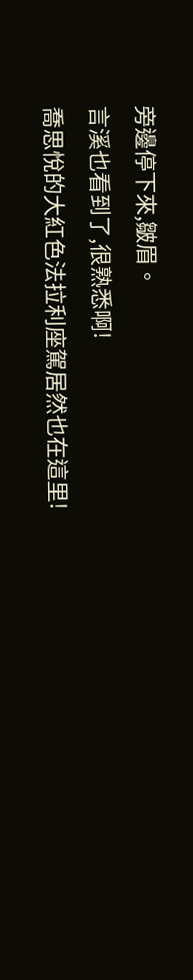旁邊停下來,皺眉。
言溪也看到了,很熟悉啊!
喬思悅的大紅色法拉利座駕居然也在這里!